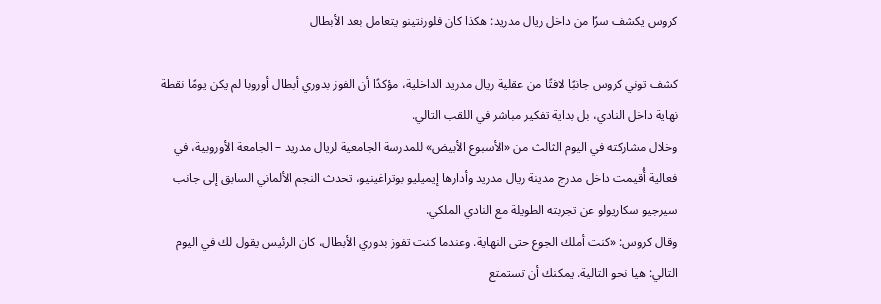كروس يكشف سرًا من داخل ريال مدريد: هكذا كان فلورنتينو يتعامل بعد الأبطال

كشف توني كروس جانبًا لافتًا من عقلية ريال مدريد الداخلية، مؤكدًا أن الفوز بدوري أبطال أوروبا لم يكن يومًا نقطة نهاية داخل النادي، بل بداية تفكير مباشر في اللقب التالي.
وخلال مشاركته في اليوم الثالث من «الأسبوع الأبيض» للمدرسة الجامعية لريال مدريد – الجامعة الأوروبية، في فعالية أُقيمت داخل مدرج مدينة ريال مدريد وأدارها إيميليو بوتراغينيو، تحدث النجم الألماني السابق إلى جانب سيرجيو سكاريولو عن تجربته الطويلة مع النادي الملكي.
وقال كروس: «كنت أملك الجوع حتى النهاية. وعندما كنت تفوز بدوري الأبطال، كان الرئيس يقول لك في اليوم التالي: هيا نحو التالية. يمكنك أن تستمتع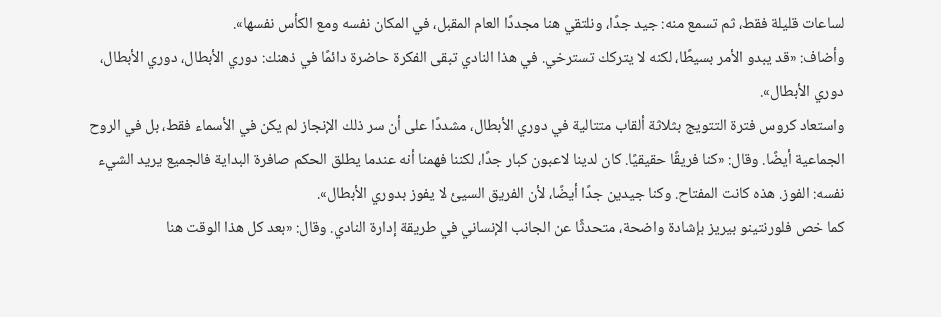لساعات قليلة فقط، ثم تسمع منه: جيد جدًا، ونلتقي هنا مجددًا العام المقبل، في المكان نفسه ومع الكأس نفسها».
وأضاف: «قد يبدو الأمر بسيطًا، لكنه لا يتركك تسترخي. في هذا النادي تبقى الفكرة حاضرة دائمًا في ذهنك: دوري الأبطال، دوري الأبطال، دوري الأبطال».
واستعاد كروس فترة التتويج بثلاثة ألقاب متتالية في دوري الأبطال، مشددًا على أن سر ذلك الإنجاز لم يكن في الأسماء فقط، بل في الروح الجماعية أيضًا. وقال: «كنا فريقًا حقيقيًا. كان لدينا لاعبون كبار جدًا، لكننا فهمنا أنه عندما يطلق الحكم صافرة البداية فالجميع يريد الشيء نفسه: الفوز. هذه كانت المفتاح. وكنا جيدين جدًا أيضًا، لأن الفريق السيئ لا يفوز بدوري الأبطال».
كما خص فلورنتينو بيريز بإشادة واضحة، متحدثًا عن الجانب الإنساني في طريقة إدارة النادي. وقال: «بعد كل هذا الوقت هنا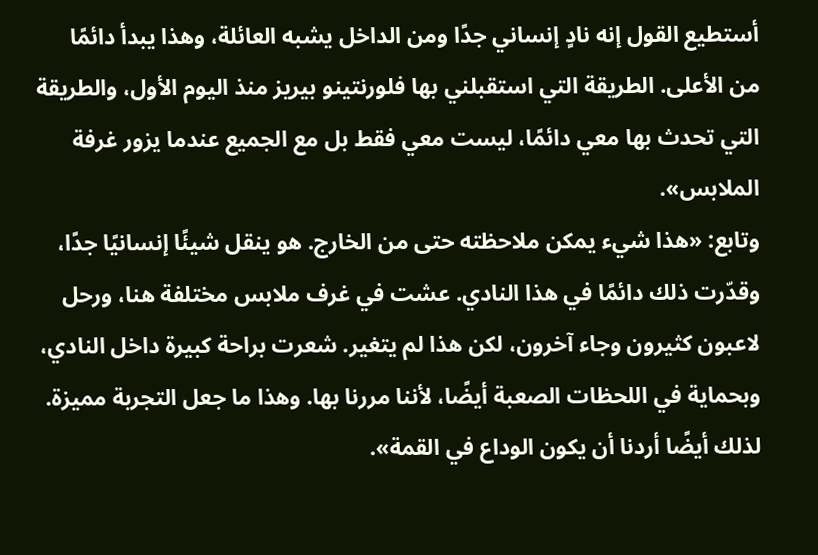أستطيع القول إنه نادٍ إنساني جدًا ومن الداخل يشبه العائلة، وهذا يبدأ دائمًا من الأعلى. الطريقة التي استقبلني بها فلورنتينو بيريز منذ اليوم الأول، والطريقة التي تحدث بها معي دائمًا، ليست معي فقط بل مع الجميع عندما يزور غرفة الملابس».
وتابع: «هذا شيء يمكن ملاحظته حتى من الخارج. هو ينقل شيئًا إنسانيًا جدًا، وقدّرت ذلك دائمًا في هذا النادي. عشت في غرف ملابس مختلفة هنا، ورحل لاعبون كثيرون وجاء آخرون، لكن هذا لم يتغير. شعرت براحة كبيرة داخل النادي، وبحماية في اللحظات الصعبة أيضًا، لأننا مررنا بها. وهذا ما جعل التجربة مميزة. لذلك أيضًا أردنا أن يكون الوداع في القمة».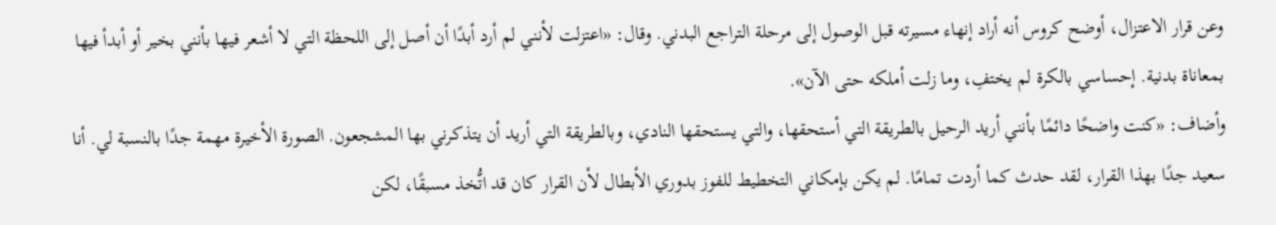وعن قرار الاعتزال، أوضح كروس أنه أراد إنهاء مسيرته قبل الوصول إلى مرحلة التراجع البدني. وقال: «اعتزلت لأنني لم أرد أبدًا أن أصل إلى اللحظة التي لا أشعر فيها بأنني بخير أو أبدأ فيها بمعاناة بدنية. إحساسي بالكرة لم يختفِ، وما زلت أملكه حتى الآن».
وأضاف: «كنت واضحًا دائمًا بأنني أريد الرحيل بالطريقة التي أستحقها، والتي يستحقها النادي، وبالطريقة التي أريد أن يتذكرني بها المشجعون. الصورة الأخيرة مهمة جدًا بالنسبة لي. أنا سعيد جدًا بهذا القرار، لقد حدث كما أردت تمامًا. لم يكن بإمكاني التخطيط للفوز بدوري الأبطال لأن القرار كان قد اتُّخذ مسبقًا، لكن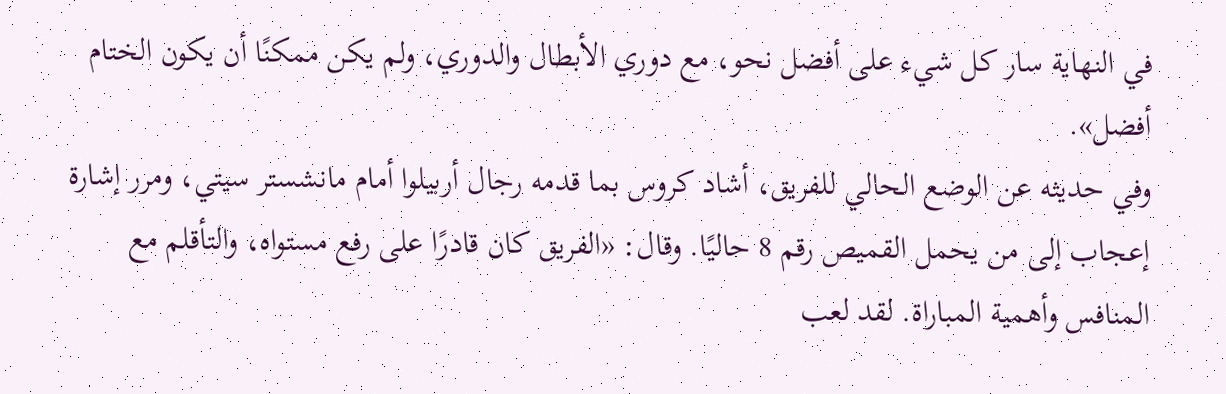في النهاية سار كل شيء على أفضل نحو، مع دوري الأبطال والدوري، ولم يكن ممكنًا أن يكون الختام أفضل».
وفي حديثه عن الوضع الحالي للفريق، أشاد كروس بما قدمه رجال أربيلوا أمام مانشستر سيتي، ومرر إشارة إعجاب إلى من يحمل القميص رقم 8 حاليًا. وقال: «الفريق كان قادرًا على رفع مستواه، والتأقلم مع المنافس وأهمية المباراة. لقد لعب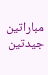مباراتين جيدتين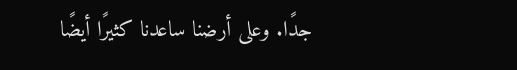جدًا. وعلى أرضنا ساعدنا كثيرًا أيضًا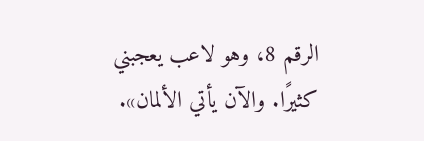الرقم 8، وهو لاعب يعجبني كثيرًا. والآن يأتي الألمان».